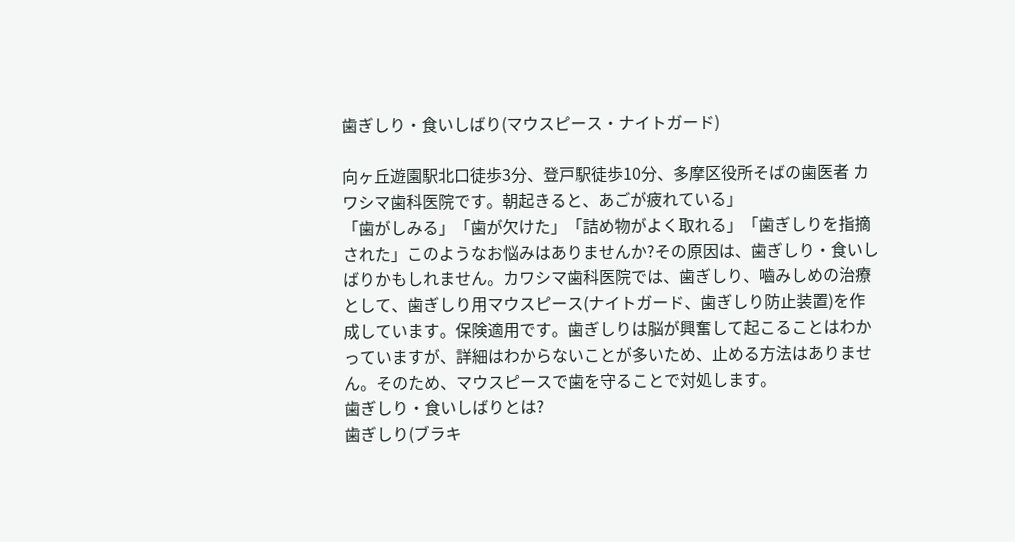歯ぎしり・食いしばり(マウスピース・ナイトガード)

向ヶ丘遊園駅北口徒歩3分、登戸駅徒歩10分、多摩区役所そばの歯医者 カワシマ歯科医院です。朝起きると、あごが疲れている」
「歯がしみる」「歯が欠けた」「詰め物がよく取れる」「歯ぎしりを指摘された」このようなお悩みはありませんか?その原因は、歯ぎしり・食いしばりかもしれません。カワシマ歯科医院では、歯ぎしり、嚙みしめの治療として、歯ぎしり用マウスピース(ナイトガード、歯ぎしり防止装置)を作成しています。保険適用です。歯ぎしりは脳が興奮して起こることはわかっていますが、詳細はわからないことが多いため、止める方法はありません。そのため、マウスピースで歯を守ることで対処します。
歯ぎしり・食いしばりとは?
歯ぎしり(ブラキ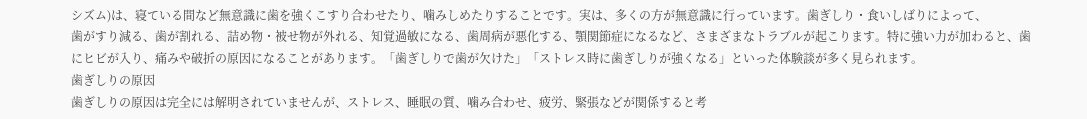シズム)は、寝ている間など無意識に歯を強くこすり合わせたり、噛みしめたりすることです。実は、多くの方が無意識に行っています。歯ぎしり・食いしばりによって、
歯がすり減る、歯が割れる、詰め物・被せ物が外れる、知覚過敏になる、歯周病が悪化する、顎関節症になるなど、さまざまなトラブルが起こります。特に強い力が加わると、歯にヒビが入り、痛みや破折の原因になることがあります。「歯ぎしりで歯が欠けた」「ストレス時に歯ぎしりが強くなる」といった体験談が多く見られます。
歯ぎしりの原因
歯ぎしりの原因は完全には解明されていませんが、ストレス、睡眠の質、噛み合わせ、疲労、緊張などが関係すると考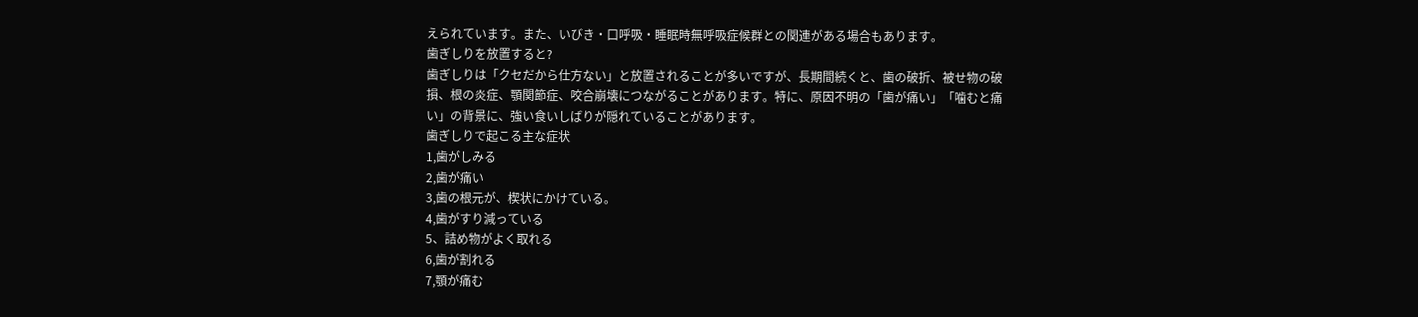えられています。また、いびき・口呼吸・睡眠時無呼吸症候群との関連がある場合もあります。
歯ぎしりを放置すると?
歯ぎしりは「クセだから仕方ない」と放置されることが多いですが、長期間続くと、歯の破折、被せ物の破損、根の炎症、顎関節症、咬合崩壊につながることがあります。特に、原因不明の「歯が痛い」「噛むと痛い」の背景に、強い食いしばりが隠れていることがあります。
歯ぎしりで起こる主な症状
1,歯がしみる
2,歯が痛い
3,歯の根元が、楔状にかけている。
4,歯がすり減っている
5、詰め物がよく取れる
6,歯が割れる
7,顎が痛む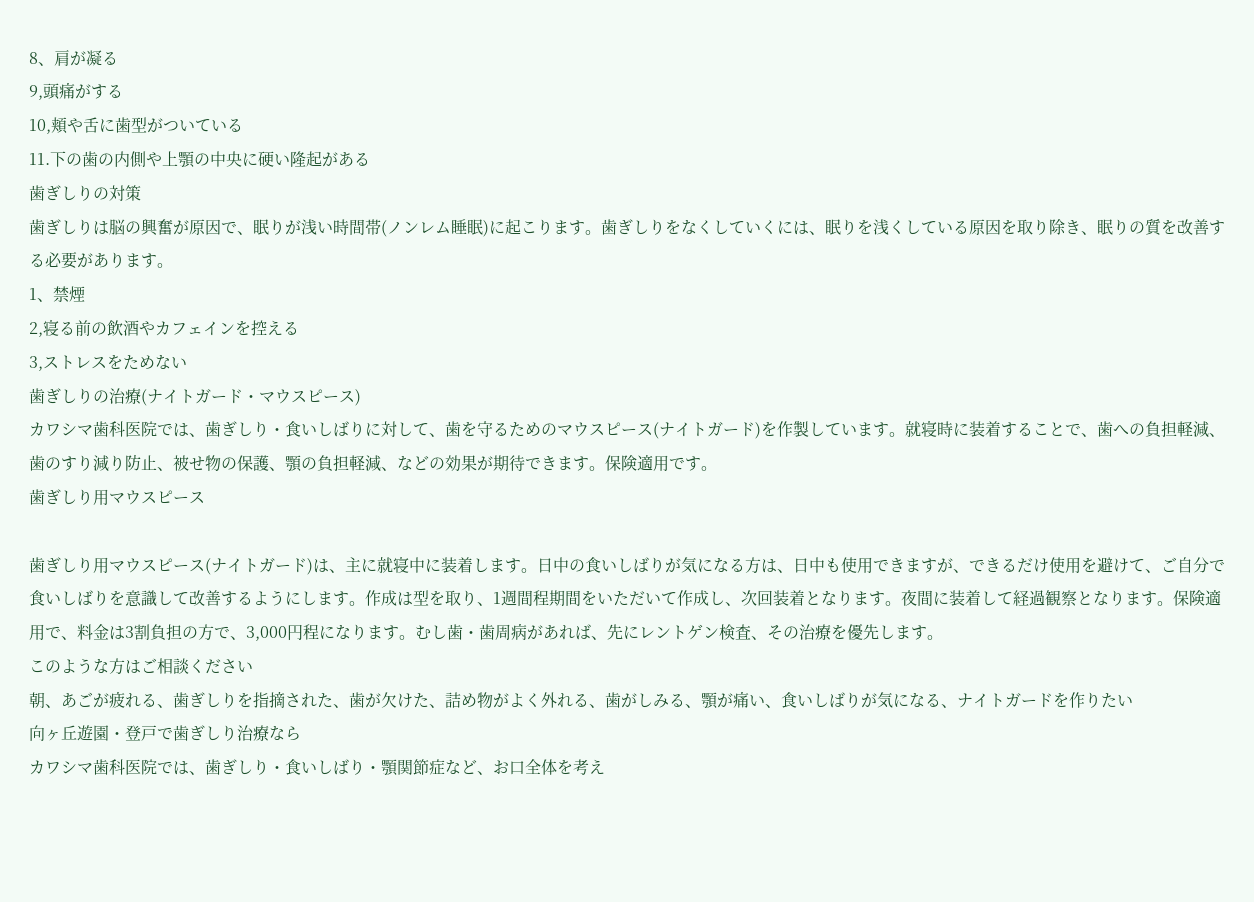8、肩が凝る
9,頭痛がする
10,頬や舌に歯型がついている
11.下の歯の内側や上顎の中央に硬い隆起がある
歯ぎしりの対策
歯ぎしりは脳の興奮が原因で、眠りが浅い時間帯(ノンレム睡眠)に起こります。歯ぎしりをなくしていくには、眠りを浅くしている原因を取り除き、眠りの質を改善する必要があります。
1、禁煙
2,寝る前の飲酒やカフェインを控える
3,ストレスをためない
歯ぎしりの治療(ナイトガード・マウスピース)
カワシマ歯科医院では、歯ぎしり・食いしばりに対して、歯を守るためのマウスピース(ナイトガード)を作製しています。就寝時に装着することで、歯への負担軽減、歯のすり減り防止、被せ物の保護、顎の負担軽減、などの効果が期待できます。保険適用です。
歯ぎしり用マウスピース

歯ぎしり用マウスピース(ナイトガード)は、主に就寝中に装着します。日中の食いしばりが気になる方は、日中も使用できますが、できるだけ使用を避けて、ご自分で食いしばりを意識して改善するようにします。作成は型を取り、1週間程期間をいただいて作成し、次回装着となります。夜間に装着して経過観察となります。保険適用で、料金は3割負担の方で、3,000円程になります。むし歯・歯周病があれば、先にレントゲン検査、その治療を優先します。
このような方はご相談ください
朝、あごが疲れる、歯ぎしりを指摘された、歯が欠けた、詰め物がよく外れる、歯がしみる、顎が痛い、食いしばりが気になる、ナイトガードを作りたい
向ヶ丘遊園・登戸で歯ぎしり治療なら
カワシマ歯科医院では、歯ぎしり・食いしばり・顎関節症など、お口全体を考え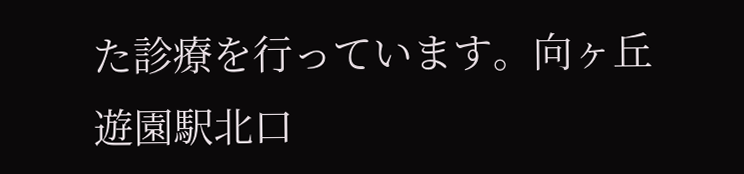た診療を行っています。向ヶ丘遊園駅北口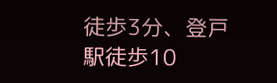徒歩3分、登戸駅徒歩10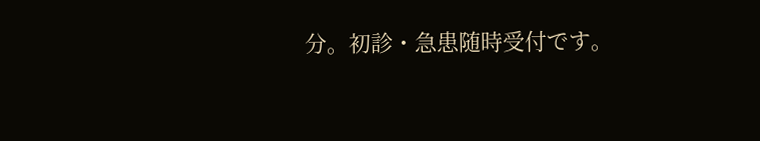分。初診・急患随時受付です。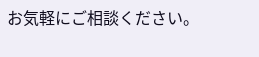お気軽にご相談ください。